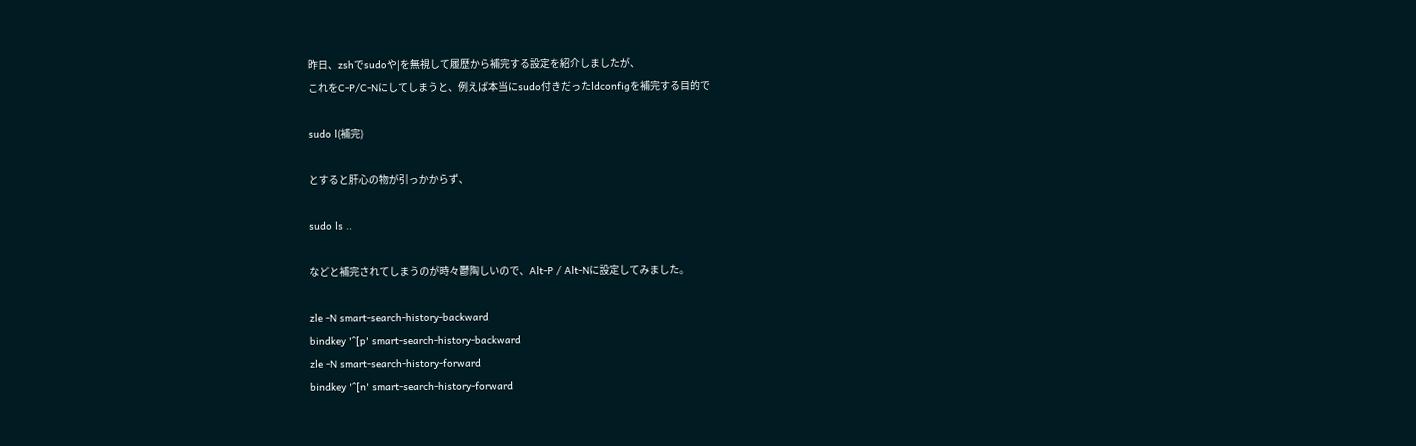昨日、zshでsudoや|を無視して履歴から補完する設定を紹介しましたが、
これをC-P/C-Nにしてしまうと、例えば本当にsudo付きだったldconfigを補完する目的で

sudo l(補完)

とすると肝心の物が引っかからず、

sudo ls ..

などと補完されてしまうのが時々鬱陶しいので、Alt-P / Alt-Nに設定してみました。

zle -N smart-search-history-backward
bindkey '^[p' smart-search-history-backward
zle -N smart-search-history-forward
bindkey '^[n' smart-search-history-forward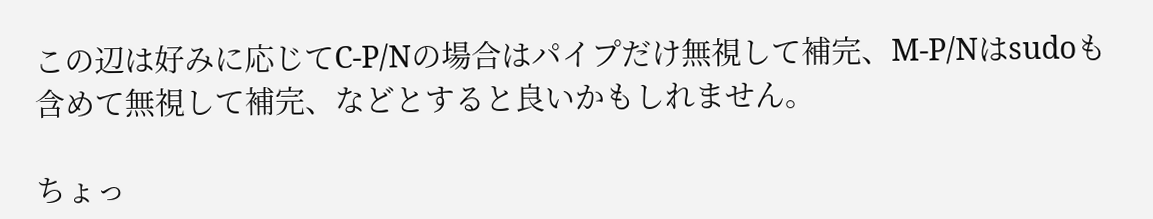この辺は好みに応じてC-P/Nの場合はパイプだけ無視して補完、M-P/Nはsudoも含めて無視して補完、などとすると良いかもしれません。

ちょっ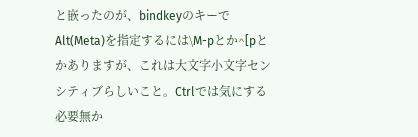と嵌ったのが、bindkeyのキーでAlt(Meta)を指定するには\M-pとか^[pとかありますが、これは大文字小文字センシティブらしいこと。Ctrlでは気にする必要無か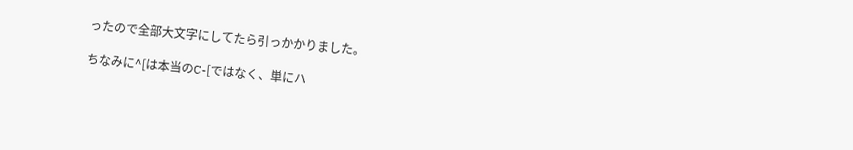ったので全部大文字にしてたら引っかかりました。

ちなみに^[は本当のC-[ではなく、単にハ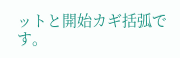ットと開始カギ括弧です。